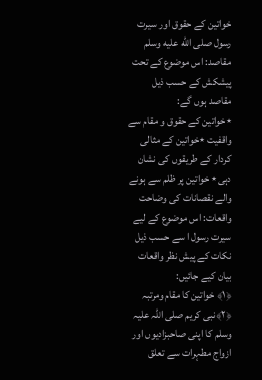خواتین کے حقوق اور سیرت رسول صلى الله عليه وسلم
مقاصد: اس موضوع کے تحت پیشکش کے حسب ذیل مقاصد ہوں گے:
٭خواتین کے حقوق و مقام سے واقفیت ٭خواتین کے مثالی کردار کے طریقوں کی نشان دہی٭ خواتین پر ظلم سے ہونے والے نقصانات کی وضاحت
واقعات: اس موضوع کے لیے سیرت رسول ا سے حسب ذیل نکات کے پیش نظر واقعات بیان کیے جائیں:
﴿۱﴾ خواتین کا مقام ومرتبہ ﴿۲﴾نبی کریم صلی اللہ علیہ وسلم کا اپنی صاحبزادیوں اور ازواج مطہرات سے تعلق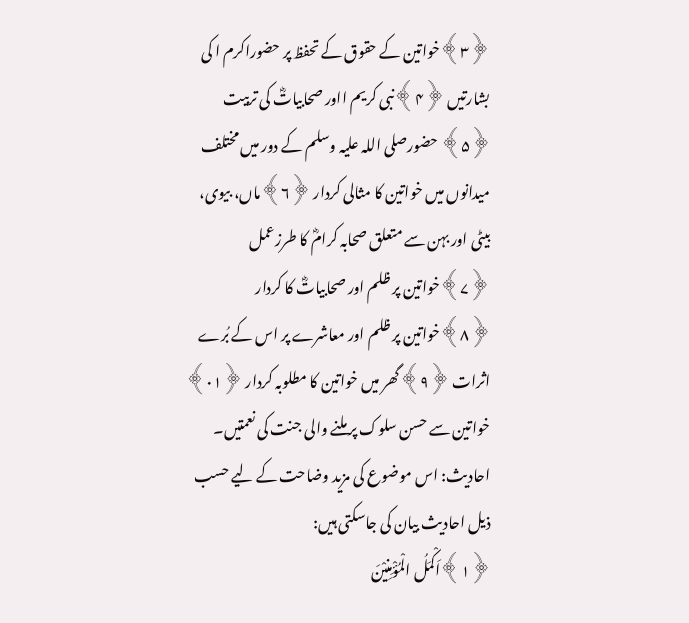﴿۳﴾خواتین کے حقوق کے تحفظ پر حضوراکرم ا کی بشارتیں ﴿۴﴾نبی کریم ااور صحابیاتؓ کی تربیت ﴿۵﴾ حضورصلی اللہ علیہ وسلم کے دور میں مختلف میدانوں میں خواتین کا مثالی کردار ﴿۶﴾ماں، بیوی، بیٹی اور بہن سے متعلق صحابہ کرامؓ کا طرزعمل ﴿۷﴾خواتین پر ظلم اور صحابیاتؓ کا کردار ﴿۸﴾خواتین پر ظلم اور معاشرے پر اس کے بُرے اثرات ﴿۹﴾گھر میں خواتین کا مطلوبہ کردار ﴿۰۱﴾ خواتین سے حسن سلوک پر ملنے والی جنت کی نعمتیں۔
احادیث: اس موضوع کی مزید وضاحت کے لیے حسب ذیل احادیث بیان کی جاسکتی ہیں:
﴿۱﴾اَکْمَلُ الْمُؤْمِنِیْنَ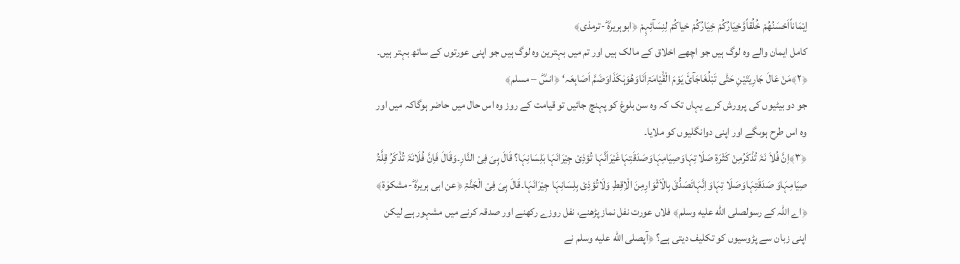اِیْمَاناًاَحْسَنُھُمْ خُلُقاًوَّخِیَارُکُمْ خِیَارُکُمْ خیاکُمْ لِنِسَآئِہِمْ ﴿ابوہریرہؓ -ترمذی﴾
کامل ایمان والے وہ لوگ ہیں جو اچھے اخلاق کے مالک ہیں اور تم میں بہترین وہ لوگ ہیں جو اپنی عورتوں کے ساتھ بہتر ہیں۔
﴿۲﴾مَنْ عَالَ جَارِیَتَیْنِ حَتّٰی تَبْلُغَاجَآئَ یَوْمَ الْقَْیْامَۃِاَنَاوَھُوَہٰکَذَاوَضَمَّ اَصَابِعَہ‘ ﴿انسؓ – مسلم﴾
جو دو بیٹیوں کی پرورش کرے یہاں تک کہ وہ سن بلوغ کو پہنچ جائیں تو قیامت کے روز وہ اس حال میں حاضر ہوگاکہ میں اور وہ اس طرح ہوںگے اور اپنی دوانگلیوں کو ملایا۔
﴿۳﴾اِنَّ فُلاَ نَۃَ تُذْکَرُمِنْ کَثْرَۃِ صَلَا تِہَاوَصِیَامِہَاوَصَدَقَتِہَاغَیْرَاَنَّہَا تُؤذِیْ جِیْرَانَہَا بَلِسَانِہَا؟ قَالَ ہِیَ فِیْ النَّارِ۔وَقَالَ فَاِنَّ فُلَانَۃَ تُذْکَرُ قِلَّۃُ صِیَامِہَاوَ صَدَقَتِہَاوَصَلَا تِہَاوَاِنَّہَاتَصَدُّقَ بِالْاَثْوَارِمِنَ الْاِقِطِ وَلَاتُؤذِیْ بِلِسَانِہَا جِیْرَانَہَا۔قَالَ ہِیَ فِیْ الْجَنَّۃِ ﴿عن ابی ہریرہؓ -مشکوٰۃ﴾
﴿اے اللہ کے رسولصلى الله عليه وسلم﴾ فلاں عورت نفل نماز پڑھنے، نفل روزے رکھنے اور صدقہ کرنے میں مشہور ہے لیکن اپنی زبان سے پڑوسیوں کو تکلیف دیتی ہے؟ ﴿آپصلى الله عليه وسلم نے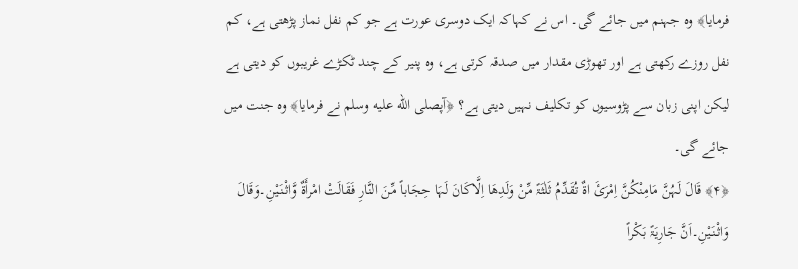فرمایا﴾ وہ جہنم میں جائے گی۔ اس نے کہاکہ ایک دوسری عورت ہے جو کم نفل نماز پڑھتی ہے، کم نفل روزے رکھتی ہے اور تھوڑی مقدار میں صدقہ کرتی ہے، وہ پنیر کے چند ٹکڑے غریبوں کو دیتی ہے لیکن اپنی زبان سے پڑوسیوں کو تکلیف نہیں دیتی ہے؟ ﴿آپصلى الله عليه وسلم نے فرمایا﴾ وہ جنت میں جائے گی۔
﴿۴﴾ قَالَ لَہُنَّ مَامِنْکُنَّ اِمْرَئَ اۃٌ تُقَدِّمُ ثَلٰثَۃً مِّنْ وَلَدِھَا اِلَّاکَانَ لَہَا حِجَاباً مِّنَ النَّارِ فَقَالَتْ امْرأَۃٌ وَّاثْنَیْنِ۔وَقَالَ وَاثْنَیْنِ۔اَنَّ جَارِیَۃً بَکْراً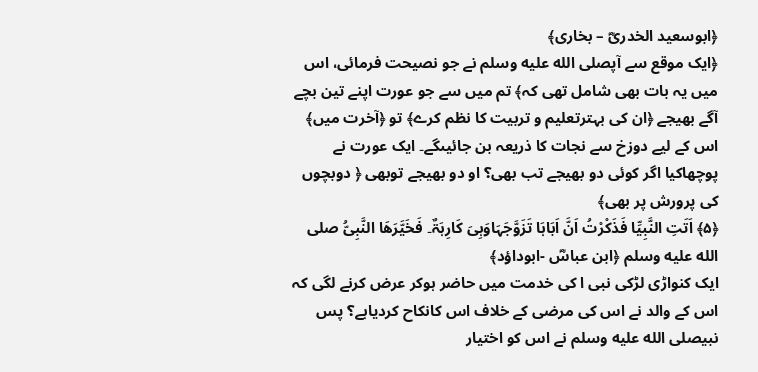﴿ابوسعید الخدریؓ – بخاری﴾
﴿ایک موقع سے آپصلى الله عليه وسلم نے جو نصیحت فرمائی، اس میں یہ بات بھی شامل تھی کہ﴾ تم میں سے جو عورت اپنے تین بچے آگے بھیجے ﴿ان کی بہترتعلیم و تربیت کا نظم کرے﴾ تو ﴿آخرت میں﴾ اس کے لیے دوزخ سے نجات کا ذریعہ بن جائیںگے۔ ایک عورت نے پوچھاکیا اگر کوئی دو بھیجے تب بھی؟ او دو بھیجے توبھی ﴿ دوبچوں کی پرورش پر بھی﴾
﴿۵﴾ اَتَتِ النَّبِیِّا فَذَکْرْتُ اَنَّ اَبَاہَا تَزَوَّجَہَاوَہِیَ کَارِہَۃٌ۔ فَخَیَّرَھَا النَّبِیُّ صلى الله عليه وسلم ﴿ابن عباسؓ -ابوداؤد﴾
ایک کنواڑی لڑکی نبی ا کی خدمت میں حاضر ہوکر عرض کرنے لگی کہ اس کے والد نے اس کی مرضی کے خلاف اس کانکاح کردیاہے؟ پس نبیصلى الله عليه وسلم نے اس کو اختیار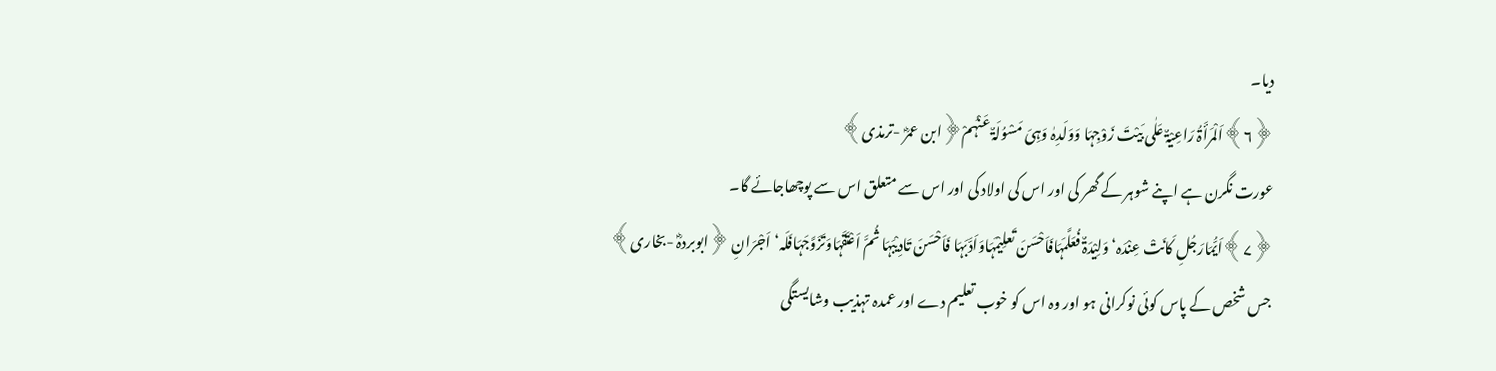دیا۔
﴿۶﴾اَلْمَرأَۃُ رَاعِیْۃٌ عَلٰی بَیْتَ زَوْجِہَا وَوَلَدِہٰ وَہِیَ مَسْوُلَۃٌ عَنْہُمْ﴿ابن عمرؓ -ترمذی﴾
عورت نگرن ہے اپنے شوہر کے گھر کی اور اس کی اولاد کی اور اس سے متعلق اس سے پوچھاجائے گا۔
﴿۷﴾اَیُّمَارَجُلِ کَانَتْ عِنْدَہ‘ وَلِیْدَۃٌ فُعَلَّمَہَافَاَحْسَنَ تَعلِیْمَہَاوَاَدَّبَہَا فَاَحْسَنَ تَادِیْبَہَا ثُمَّ اَعْتَقَہَاوَتَزَوَّجَہَافَلَہ‘اَجْرَانِ ﴿ابوبردہؓ -بخاری﴾
جس شخص کے پاس کوئی نوکرانی ہو اور وہ اس کو خوب تعلیم دے اور عمدہ تہذیب وشایستگی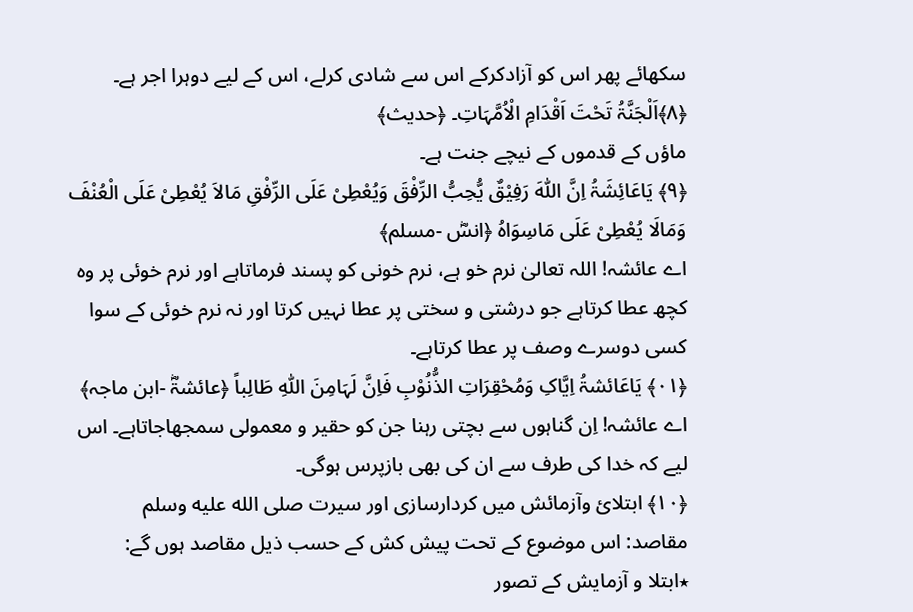سکھائے پھر اس کو آزادکرکے اس سے شادی کرلے، اس کے لیے دوہرا اجر ہے۔
﴿۸﴾اَلْجَنَّۃُ تَحْتَ اَقْدَامِ الْاُمَّہَاتِ۔ ﴿حدیث﴾
ماؤں کے قدموں کے نیچے جنت ہے۔
﴿۹﴾ یَاعَائِشَۃُ اِنَّ اللّٰہَ رَفِیْقٌ یُّحِبُّ الرِّفْقَ وَیُعْطِیْ عَلَی الرِّفْقِ مَالاَ یُعْطِیْ عَلَی الْعُنْفَ وَمَالَا یُعْطِیْ عَلَی مَاسِوَاہُ ﴿انسؓ -مسلم﴾
اے عائشہ! اللہ تعالیٰ نرم خو ہے، نرم خونی کو پسند فرماتاہے اور نرم خوئی پر وہ کچھ عطا کرتاہے جو درشتی و سختی پر عطا نہیں کرتا اور نہ نرم خوئی کے سوا کسی دوسرے وصف پر عطا کرتاہے۔
﴿۰۱﴾ یَاعَائشۃُ اِیَّاکِ وَمُحْقِرَاتِ الذُّنُوْبِ فَاِنَّ لَہَامِنَ اللّٰہِ طَالِباً ﴿عائشۃؓ -ابن ماجہ﴾
اے عائشہ! اِن گناہوں سے بچتی رہنا جن کو حقیر و معمولی سمجھاجاتاہے۔ اس لیے کہ خدا کی طرف سے ان کی بھی بازپرس ہوگی۔
﴿۱۰﴾ ابتلائ وآزمائش میں کردارسازی اور سیرت صلى الله عليه وسلم
مقاصد: اس موضوع کے تحت پیش کش کے حسب ذیل مقاصد ہوں گے:
٭ابتلا و آزمایش کے تصور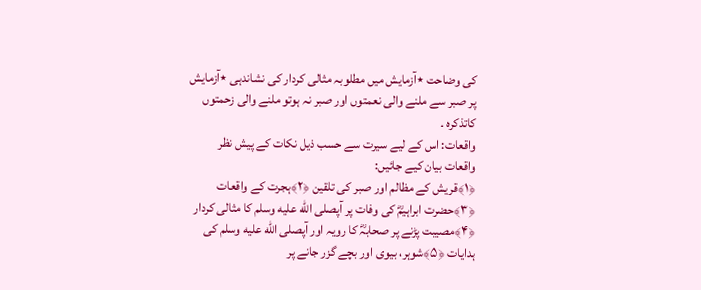کی وضاحت ٭آزمایش میں مطلوبہ مثالی کردار کی نشاندہی ٭آزمایش پر صبر سے ملنے والی نعمتوں اور صبر نہ ہوتو ملنے والی زحمتوں کاتذکرہ ۔
واقعات: اس کے لیے سیرت سے حسب ذیل نکات کے پیش نظر واقعات بیان کیے جائیں:
﴿۱﴾قریش کے مظالم اور صبر کی تلقین ﴿۲﴾ہجرت کے واقعات ﴿۳﴾حضرت ابراہیمؓ کی وفات پر آپصلى الله عليه وسلم کا مثالی کردار ﴿۴﴾مصیبت پڑنے پر صحابہؓ کا رویہ اور آپصلى الله عليه وسلم کی ہدایات ﴿۵﴾شوہر، بیوی اور بچے گزر جانے پر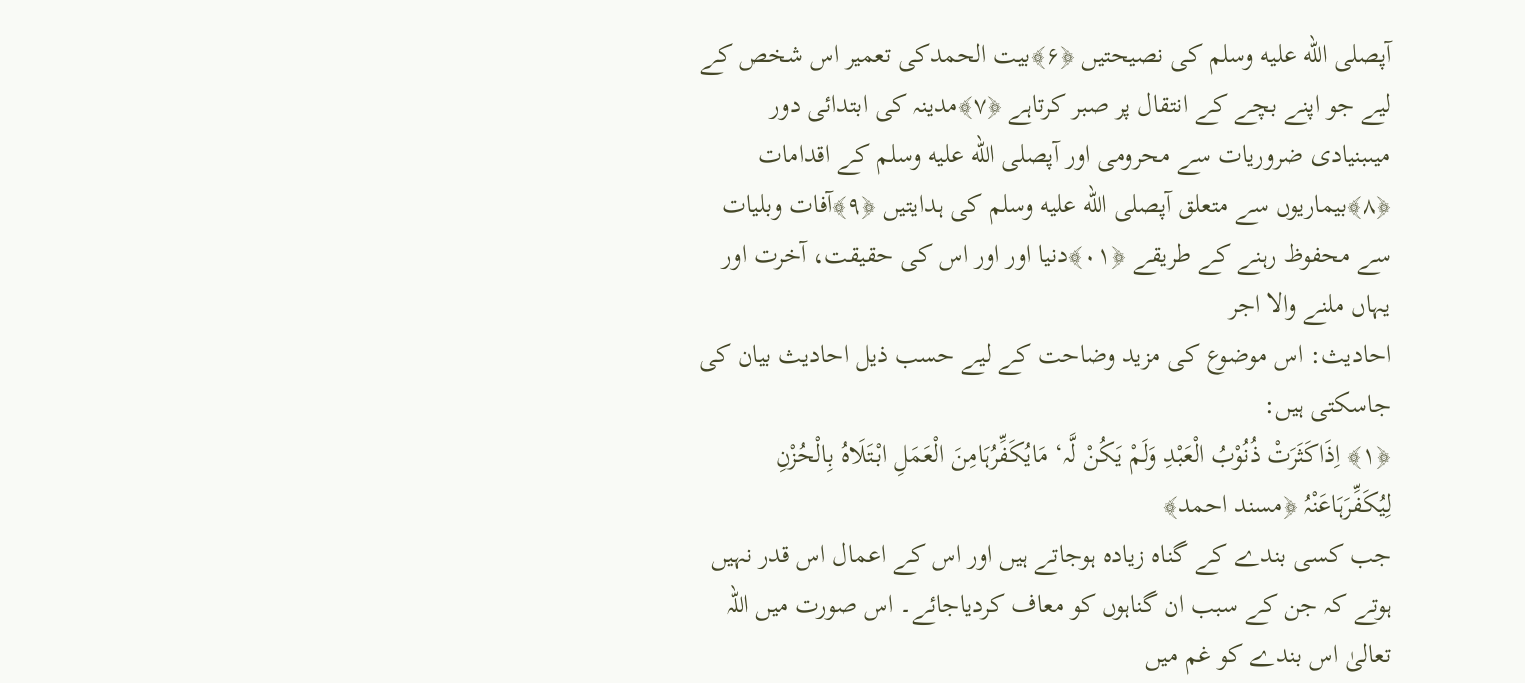آپصلى الله عليه وسلم کی نصیحتیں ﴿۶﴾بیت الحمدکی تعمیر اس شخص کے لیے جو اپنے بچے کے انتقال پر صبر کرتاہے ﴿۷﴾مدینہ کی ابتدائی دور میںبنیادی ضروریات سے محرومی اور آپصلى الله عليه وسلم کے اقدامات ﴿۸﴾بیماریوں سے متعلق آپصلى الله عليه وسلم کی ہدایتیں ﴿۹﴾آفات وبلیات سے محفوظ رہنے کے طریقے ﴿۰۱﴾دنیا اور اور اس کی حقیقت، آخرت اور یہاں ملنے والا اجر
احادیث: اس موضوع کی مزید وضاحت کے لیے حسب ذیل احادیث بیان کی جاسکتی ہیں:
﴿۱﴾ اِذَاکَثَرَتْ ذُنُوْبُ الْعَبْدِ وَلَمْ یَکُنْ لَّہ‘ مَایُکَفِّرُہَامِنَ الْعَمَلِ ابْتَلَاہُ بِالْحُزْنِ لِیُکَفِّرَہَاعَنْہُ ﴿مسند احمد﴾
جب کسی بندے کے گناہ زیادہ ہوجاتے ہیں اور اس کے اعمال اس قدر نہیں ہوتے کہ جن کے سبب ان گناہوں کو معاف کردیاجائے۔ اس صورت میں اللہ تعالیٰ اس بندے کو غم میں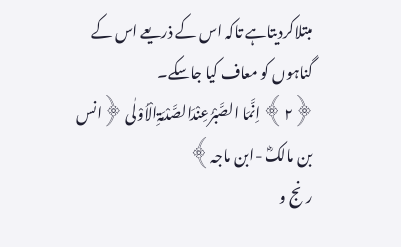مبتلاکردیتاہے تاکہ اس کے ذریعے اس کے گناہوں کو معاف کیا جاسکے۔
﴿۲﴾ اِنَّمَا الصَّبْرُعِنْدَالصَّدْمَۃِالْاُوْلٰی ﴿انس بن مالکؓ -ابن ماجہ﴾
رنج و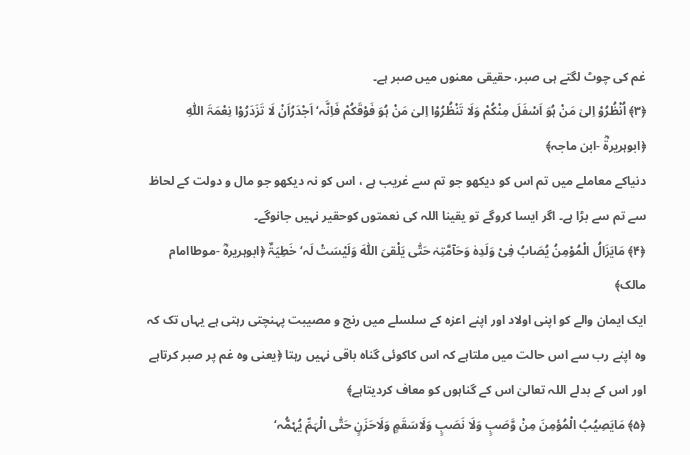غم کی چوٹ لگتے ہی صبر، حقیقی معنوں میں صبر ہے۔
﴿۳﴾ اُنْظُرُوْ اِلیٰ مَنْ ہُوَ اَسْفَلَ مِنْکُمْ وَلَا تَنْظُرُوْا اِلیٰ مَنْ ہُوَ فَوْقَکُمْ فَاِنَّہ‘ اَجْدَرُاَنْ لَا تَزَدَرُوْا نِعْمَۃَ اللّٰہِ ﴿ابوہریرۃؓ -ابن ماجہ﴾
دنیاکے معاملے میں تم اس کو دیکھو جو تم سے غریب ہے ، اس کو نہ دیکھو جو مال و دولت کے لحاظ سے تم سے بڑا ہے۔ اگر ایسا کروگے تو یقینا اللہ کی نعمتوں کوحقیر نہیں جانوگے۔
﴿۴﴾ مَایَزَالُ الْمُوْمِنُ یُصَابُ فِیْ وَلَدِہٰ وَحَآمَّتِہٰ حَتّٰی یَلْقیَ اللّٰہَ وَلَیْسَتْ لَہ‘ خَطِیَۃٌ ﴿ابوہریرہؓ -موطاامام مالک﴾
ایک ایمان والے کو اپنی اولاد اور اپنے اعزہ کے سلسلے میں رنج و مصیبت پہنچتی رہتی ہے یہاں تک کہ وہ اپنے رب سے اس حالت میں ملتاہے کہ اس کاکوئی گناہ باقی نہیں رہتا ﴿یعنی وہ غم پر صبر کرتاہے اور اس کے بدلے اللہ تعالیٰ اس کے گناہوں کو معاف کردیتاہے﴾
﴿۵﴾ مَایَصِیُبُ الْمُؤمِنَ مِنْ وَّصَبٍ وَلَا نَصَبٍ وَلَاسَقَمٍ وَلَاحَزَنٍ حَتّٰی الْہَمِّ یُہْمُّہ‘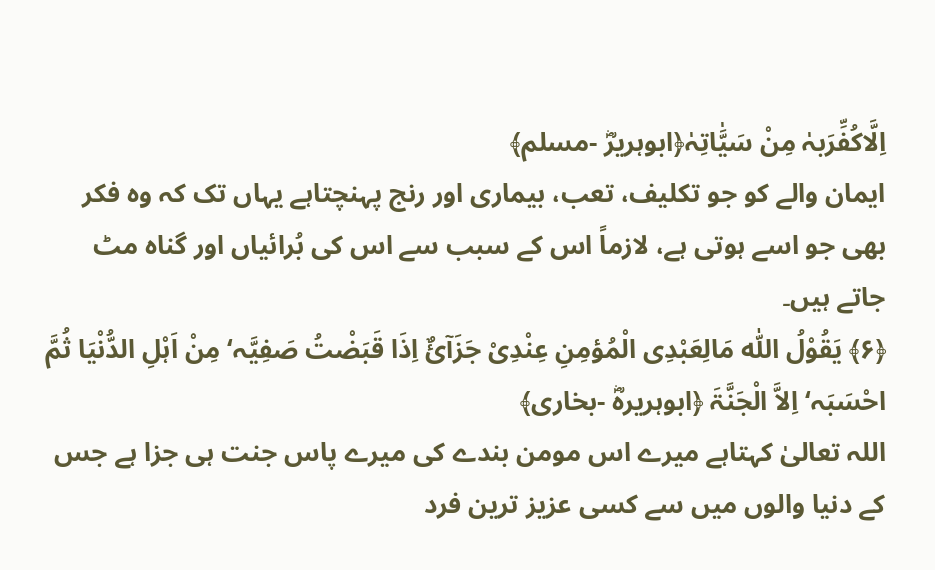اِلَّاکُفِّرَبہٰ مِنْ سَیَّٰاتِہٰ﴿ابوہریرؓ -مسلم﴾
ایمان والے کو جو تکلیف، تعب، بیماری اور رنج پہنچتاہے یہاں تک کہ وہ فکر بھی جو اسے ہوتی ہے، لازماً اس کے سبب سے اس کی بُرائیاں اور گناہ مٹ جاتے ہیں۔
﴿۶﴾ یَقُوْلُ اللّٰہ مَالِعَبْدِی الْمُؤمِنِ عِنْدِیْ جَزَآئٌ اِذَا قَبَضْتُ صَفِیَّہ‘ مِنْ اَہْلِ الدُّنْیَا ثُمَّ احْسَبَہ‘ اِلاَّ الْجَنَّۃَ ﴿ابوہریرہؓ -بخاری﴾
اللہ تعالیٰ کہتاہے میرے اس مومن بندے کی میرے پاس جنت ہی جزا ہے جس کے دنیا والوں میں سے کسی عزیز ترین فرد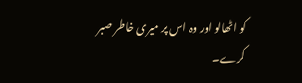کو اٹھالو اور وہ اس پر میری خاطر صبر کرے۔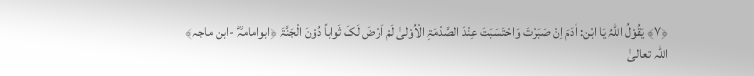﴿۷﴾ یَقُوْلُ اللّٰہُ یَا ابْن: اٰدَمَ اِنْ صَبَرْتَ وَاحْتَسَبَتَ عِنْدَ الصَّدْمَۃِ الْاُوْلیٰ لَمْ اَرْضَ لَکَ ثَواباً دُوْنَ الْجَنَّۃَ ﴿ابوامامہؓ -ابن ماجہ﴾
اللہ تعالیٰ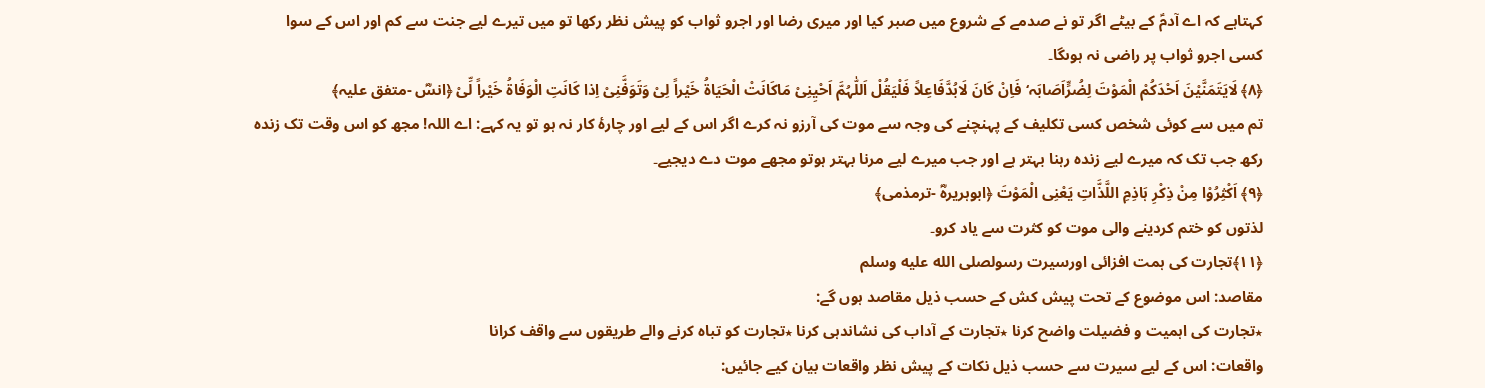کہتاہے کہ اے آدمؑ کے بیٹے اگر تو نے صدمے کے شروع میں صبر کیا اور میری رضا اور اجرو ثواب کو پیش نظر رکھا تو میں تیرے لیے جنت سے کم اور اس کے سوا کسی اجرو ثواب پر راضی نہ ہوںگا۔
﴿۸﴾ لَایَتَمَنَّیْنَ اَحْدَکُمْ الْمَوْتَ لِضُرٍّاَصَابَہ‘ فَاِنْ کَانَ لَابُدَّفَاعِلاً فَلْیَقُلْ اَللّٰہُمَّ اَحْیِنِیْ مَاکَانَتْ الْحَیَاۃُ خَیْراً لِیْ وَتَوَفَّنِیْ اِذا کَانَتِ الْوَفَاۃُ خَیْراً لِّیْ ﴿انسؓ -متفق علیہ﴾
تم میں سے کوئی شخص کسی تکلیف کے پہنچنے کی وجہ سے موت کی آرزو نہ کرے اگر اس کے لیے اور چارۂ کار نہ ہو تو یہ کہے: اے اللہ! مجھ کو اس وقت تک زندہ رکھ جب تک کہ میرے لیے زندہ رہنا بہتر ہے اور جب میرے لیے مرنا بہتر ہوتو مجھے موت دے دیجیے۔
﴿۹﴾ اَکْثِرُوْا مِنْ ذِکْرِ ہَاذِمِ اللَّذَّاتِ یَعْنِی الْمَوْتَ ﴿ابوہریرہؓ -ترمذمی﴾
لذتوں کو ختم کردینے والی موت کو کثرت سے یاد کرو۔
﴿۱۱﴾تجارت کی ہمت افزائی اورسیرت رسولصلى الله عليه وسلم
مقاصد: اس موضوع کے تحت پیش کش کے حسب ذیل مقاصد ہوں گے:
٭تجارت کی اہمیت و فضیلت واضح کرنا ٭تجارت کے آداب کی نشاندہی کرنا ٭تجارت کو تباہ کرنے والے طریقوں سے واقف کرانا
واقعات: اس کے لیے سیرت سے حسب ذیل نکات کے پیش نظر واقعات بیان کیے جائیں: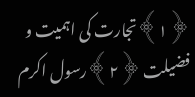﴿۱﴾تجارت کی اہمیت و فضیلت ﴿۲﴾رسول اکرم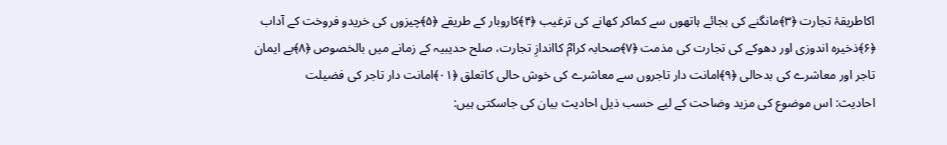اکاطریقۂ تجارت ﴿۳﴾مانگنے کی بجائے ہاتھوں سے کماکر کھانے کی ترغیب ﴿۴﴾کاروبار کے طریقے ﴿۵﴾چیزوں کی خریدو فروخت کے آداب ﴿۶﴾ذخیرہ اندوزی اور دھوکے کی تجارت کی مذمت ﴿۷﴾صحابہ کرامؓ کااندازِ تجارت، صلح حدیبیہ کے زمانے میں بالخصوص ﴿۸﴾بے ایمان تاجر اور معاشرے کی بدحالی ﴿۹﴾امانت دار تاجروں سے معاشرے کی خوش حالی کاتعلق ﴿۰۱﴾امانت دار تاجر کی فضیلت
احادیث: اس موضوع کی مزید وضاحت کے لیے حسب ذیل احادیث بیان کی جاسکتی ہیں: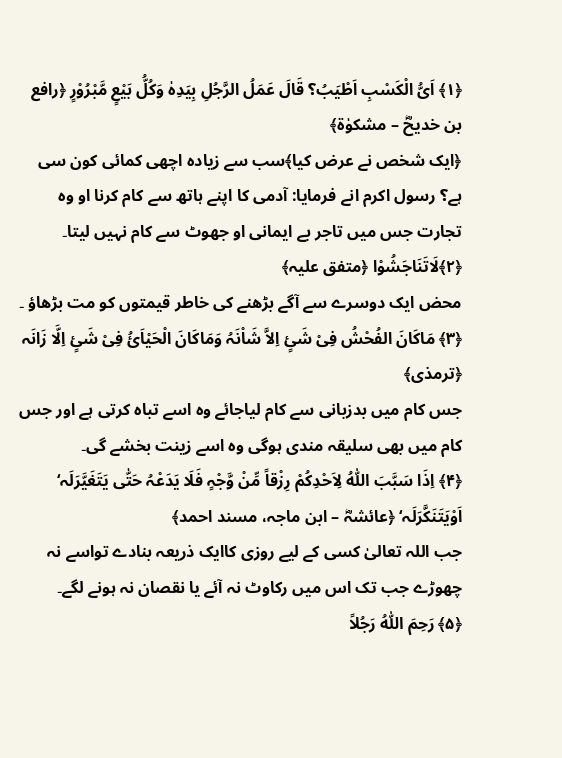﴿۱﴾ اَیُّ الْکَسْبِ اَطْیَبُ؟ قَالَ عَمَلُ الرَّجُلِ بِیَدِہٰ وَکُلُّ بَیْعٍ مَّبْرُوْرٍ ﴿رافع بن خدیحؓ – مشکوٰۃ﴾
﴿ایک شخص نے عرض کیا﴾سب سے زیادہ اچھی کمائی کون سی ہے؟ رسول اکرم انے فرمایا: آدمی کا اپنے ہاتھ سے کام کرنا او وہ تجارت جس میں تاجر بے ایمانی او جھوٹ سے کام نہیں لیتا۔
﴿۲﴾لَاتَنَاجَشُوْا ﴿متفق علیہ﴾
محض ایک دوسرے سے آگے بڑھنے کی خاطر قیمتوں کو مت بڑھاؤ ۔
﴿۳﴾ مَاکَانَ الفُحْشُ فِیْ شَیٍٔ اِلاَّ شَاْنَہُ وَمَاکَانَ الْحَیْاَئُ فِیْ شَیٍٔ اِلَّا زَانَہ ﴿ترمذی﴾
جس کام میں بدزبانی سے کام لیاجائے وہ اسے تباہ کرتی ہے اور جس کام میں بھی سلیقہ مندی ہوگی وہ اسے زینت بخشے گی۔
﴿۴﴾ اِذَا سَبَّبَ اللّٰہُ لِاَحْدِکُمْ رِزْقاً مِّنْ وَّجْہٍ فَلَا یَدَعْہُ حَتّٰی یَتَغَیَّرَلَہ‘ اَوْیَتَنَکَّرَلَہ‘ ﴿عائشہؓ – ابن ماجہ، مسند احمد﴾
جب اللہ تعالیٰ کسی کے لیے روزی کاایک ذریعہ بنادے تواسے نہ چھوڑے جب تک اس میں رکاوٹ نہ آئے یا نقصان نہ ہونے لگے۔
﴿۵﴾ رَحِمَ اللّٰہُ رَجُلاً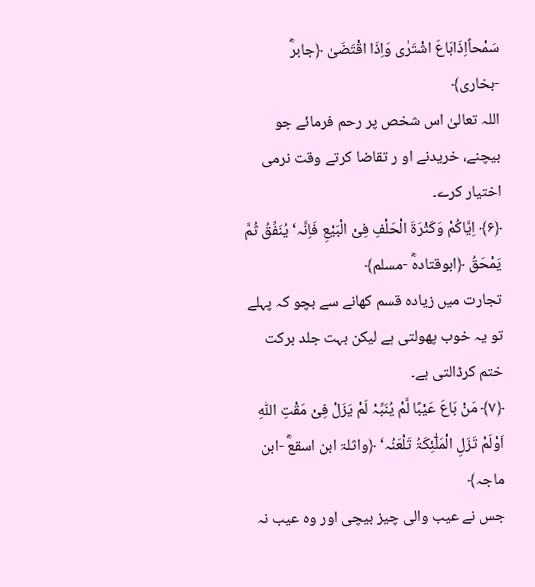سَمْحاًاِذَابَاعَ اشْتَرٰی وَاِذَا اقْتَضَیٰ ﴿جابرؓ -بخاری﴾
اللہ تعالیٰ اس شخص پر رحم فرمائے جو بیچنے، خریدنے او ر تقاضا کرتے وقت نرمی اختیار کرے۔
﴿۶﴾ اِیَّاکُمْ وَکَثْرَۃَ الْحَلْفِ فِیْ الْبَیْعِ فَاِنَّہ‘ یُنَفِّقُ ثُمَّ یَمْحَقُ ﴿ابوقتادہؓ -مسلم﴾
تجارت میں زیادہ قسم کھانے سے بچو کہ پہلے تو یہ خوب پھولتی ہے لیکن بہت جلد برکت ختم کرڈالتی ہے۔
﴿۷﴾ مَنْ بَاعَ عَیْبًا لَّمْ یُنَبِّہْ لَمْ یَزَلْ فِیْ مَقْتِ اللّٰہِ اَوْلَمْ تَزَلِ الْمَلٰٓئِکَۃُ تَلْعَنُہ‘ ﴿واثلۃ ابن اسقعؓ -ابن ماجہ﴾
جس نے عیب والی چیز بیچی اور وہ عیب نہ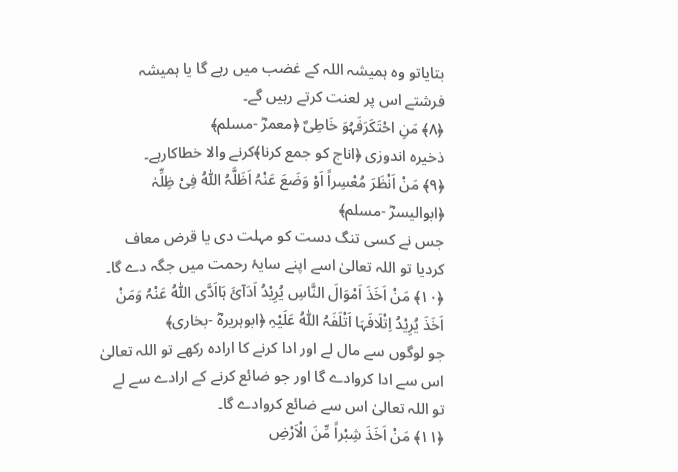بتایاتو وہ ہمیشہ اللہ کے غضب میں رہے گا یا ہمیشہ فرشتے اس پر لعنت کرتے رہیں گے۔
﴿۸﴾ مَنِ احْتَکَرَفَہُوَ خَاطِیٌ ﴿معمرؓ -مسلم﴾
ذخیرہ اندوزی ﴿اناج کو جمع کرنا﴾کرنے والا خطاکارہے۔
﴿۹﴾ مَنْ اَنْظَرَ مُعْسِراً اَوْ وَضَعَ عَنْہُ اَظَلَّہُ اللّٰہُ فِیْ ظِلِّہٰ ﴿ابوالیسرؓ -مسلم﴾
جس نے کسی تنگ دست کو مہلت دی یا قرض معاف کردیا تو اللہ تعالیٰ اسے اپنے سایۂ رحمت میں جگہ دے گا۔
﴿۱۰﴾ مَنْ اَخَذَ اَمْوَالَ النَّاسِ یُرِیْدُ اَدَآئَ ہَااَدَّی اللّٰہُ عَنْہُ وَمَنْ اَخَذَ یُرِیْدُ اِتْلَافَہَا اَتْلَفَہُ اللّٰہُ عَلَیْہِ ﴿ابوہریرہؓ -بخاری﴾
جو لوگوں سے مال لے اور ادا کرنے کا ارادہ رکھے تو اللہ تعالیٰ اس سے ادا کروادے گا اور جو ضائع کرنے کے ارادے سے لے تو اللہ تعالیٰ اس سے ضائع کروادے گا۔
﴿۱۱﴾ مَنْ اَخَذَ شِبْراً مِّنَ الْاَرْضِ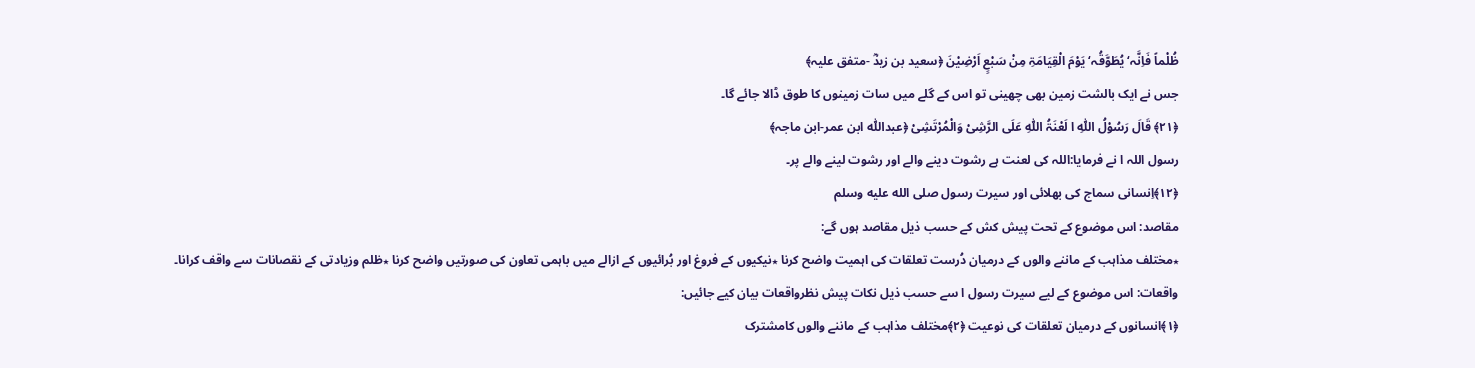ظُلْماً فَاِنَّہ‘ یُطَوَّقُہ‘ یَوْمَ الْقِیَامَۃِ مِنْ سَبْعٍ اَرْضِیْنَ ﴿سعید بن زیدؓ -متفق علیہ﴾
جس نے ایک بالشت زمین بھی چھینی تو اس کے گلے میں سات زمینوں کا طوق ڈالا جائے گا۔
﴿۲۱﴾ قَالَ رَسُوْلُ اللّٰہِ ا لَعْنَۃُ اللّٰہِ عَلَی الرَّشِیْ وَالْمُرْتَشِیْ ﴿عبداللّٰہ ابن عمر-ابن ماجہ﴾
رسول اللہ ا نے فرمایا:اللہ کی لعنت ہے رشوت دینے والے اور رشوت لینے والے پر۔
﴿۱۲﴾اِنسانی سماج کی بھلائی اور سیرت رسول صلى الله عليه وسلم
مقاصد: اس موضوع کے تحت پیش کش کے حسب ذیل مقاصد ہوں گے:
٭مختلف مذاہب کے ماننے والوں کے درمیان دُرست تعلقات کی اہمیت واضح کرنا ٭نیکیوں کے فروغ اور بُرائیوں کے ازالے میں باہمی تعاون کی صورتیں واضح کرنا ٭ظلم وزیادتی کے نقصانات سے واقف کرانا۔
واقعات: اس موضوع کے لیے سیرت رسول ا سے حسب ذیل نکات پیش نظرواقعات بیان کیے جائیں:
﴿۱﴾انسانوں کے درمیان تعلقات کی نوعیت ﴿۲﴾مختلف مذاہب کے ماننے والوں کامشترک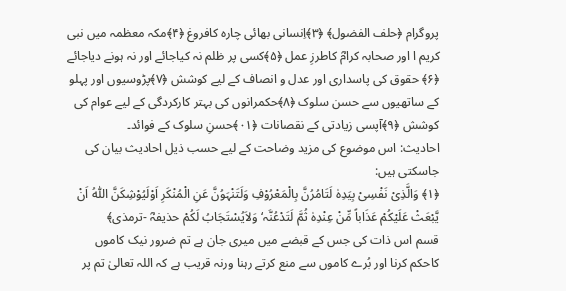پروگرام ﴿حلف الفضول﴾ ﴿۳﴾اِنسانی بھائی چارہ کافروغ ﴿۴﴾مکہ معظمہ میں نبی کریم ا اور صحابہ کرامؓ کاطرزِ عمل ﴿۵﴾کسی پر ظلم نہ کیاجائے اور نہ ہونے دیاجائے ﴿۶﴾ حقوق کی پاسداری اور عدل و انصاف کے لیے کوشش ﴿۷﴾پڑوسیوں اور پہلو کے ساتھیوں سے حسن سلوک ﴿۸﴾حکمرانوں کی بہتر کارکردگی کے لیے عوام کی کوشش ﴿۹﴾آپسی زیادتی کے نقصانات ﴿۰۱﴾حسنِ سلوک کے فوائد۔
احادیث: اس موضوع کی مزید وضاحت کے لیے حسب ذیل احادیث بیان کی جاسکتی ہیں:
﴿۱﴾ وَالَّذِیْ نَفْسِیْ بِیَدِہٰ لَتَامُرُنَّ بِالْمَعْرُوْفِ وَلَتَنْہَوُنَّ عَنِ الْمُنْکَرِ اَوْلَیُوْشِکَنَّ اللّٰہُ اَنْ یَّبْعَثْ عَلَیْکُمْ عَذَاباً مِّنْ عِنْدِہٰ ثُمَّ لَتَدْعُنَّہ‘ وَلاَیُسْتَجَابُ لَکُمْ حذیفہؓ -ترمذی﴾
قسم اس ذات کی جس کے قبضے میں میری جان ہے تم ضرور نیک کاموں کاحکم کرنا اور بُرے کاموں سے منع کرتے رہنا ورنہ قریب ہے کہ اللہ تعالیٰ تم پر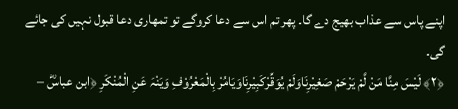اپنے پاس سے عذاب بھیج دے گا۔ پھر تم اس سے دعا کروگے تو تمھاری دعا قبول نہیں کی جائے گی۔
﴿۲﴾ لَیْسَ مِنَّا مَنْ لَّمْ یَرْحَمْ صَغِیْرِنَاوَلَمْ یُوَقِّرْکَبِیْرِنَاوَیَامُرْ بِالْمَعْرُوْفِ وَیَنْہَ عَنِ الْمُنْکَرِ ﴿ابن عباسؓ –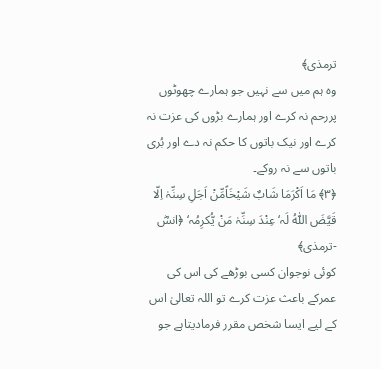ترمذی﴾
وہ ہم میں سے نہیں جو ہمارے چھوٹوں پررحم نہ کرے اور ہمارے بڑوں کی عزت نہ کرے اور نیک باتوں کا حکم نہ دے اور بُری باتوں سے نہ روکے۔
﴿۳﴾ مَا اَکْرَمَا شَابٌ شَیْخَاًمِّنْ اَجَلِ سِنِّہٰ اِلّا قَیَّضَ اللّٰہُ لَہ‘ عِنْدَ سِنِّہٰ مَنْ یُّکرِمُہ‘ ﴿انسؓ -ترمذی﴾
کوئی نوجوان کسی بوڑھے کی اس کی عمرکے باعث عزت کرے تو اللہ تعالیٰ اس کے لیے ایسا شخص مقرر فرمادیتاہے جو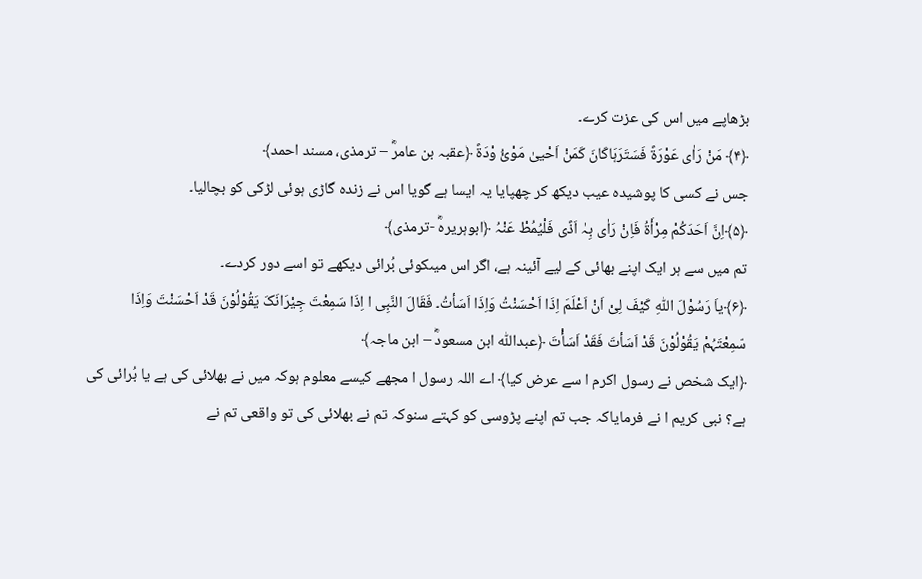بڑھاپے میں اس کی عزت کرے۔
﴿۴﴾ مَنْ رَاٰی عَوْرَۃً فَسَتَرَہَاکَانَ کَمَنْ اَحْییٰ مَوْئُ وْدَۃً ﴿عقبہ بن عامرؓ – ترمذی، مسند احمد﴾
جس نے کسی کا پوشیدہ عیب دیکھ کر چھپایا یہ ایسا ہے گویا اس نے زندہ گاڑی ہوئی لڑکی کو بچالیا۔
﴿۵﴾اِنَّ اَحَدَکُمْ مِرْأَۃُ فَاِنْ رَاٰی بِہٰ اَذًی فَلْیُمُطْ عَنْہُ ﴿ابوہریرہؓ -ترمذی﴾
تم میں سے ہر ایک اپنے بھائی کے لیے آئینہ ہے، اگر اس میںکوئی بُرائی دیکھے تو اسے دور کردے۔
﴿۶﴾یاَ رَسُوْلَ اللّٰہِ کَیْفَ لِیْ اَنْ اَعْلَمَ اِذَا اَحْسَنْتُ وَاِذَا اَسَأتُ۔ فَقَالَ النَّبِی ا اِذَا سَمِعْتَ جِیْرَانَکَ یَقُوْلُوْنَ قَدْ اَحْسَنْتَ وَاِذَا سّمِعْتَہُمْ یَقُوْلُوْنَ قَدْ اَسَأتَ فَقَدْ اَسَأْتَ ﴿عبداللّٰہ ابن مسعودؓ – ابن ماجہ﴾
﴿ایک شخص نے رسول اکرم ا سے عرض کیا﴾ اے اللہ رسول ا مجھے کیسے معلوم ہوکہ میں نے بھلائی کی ہے یا بُرائی کی ہے؟ نبی کریم ا نے فرمایاکہ جب تم اپنے پڑوسی کو کہتے سنوکہ تم نے بھلائی کی تو واقعی تم نے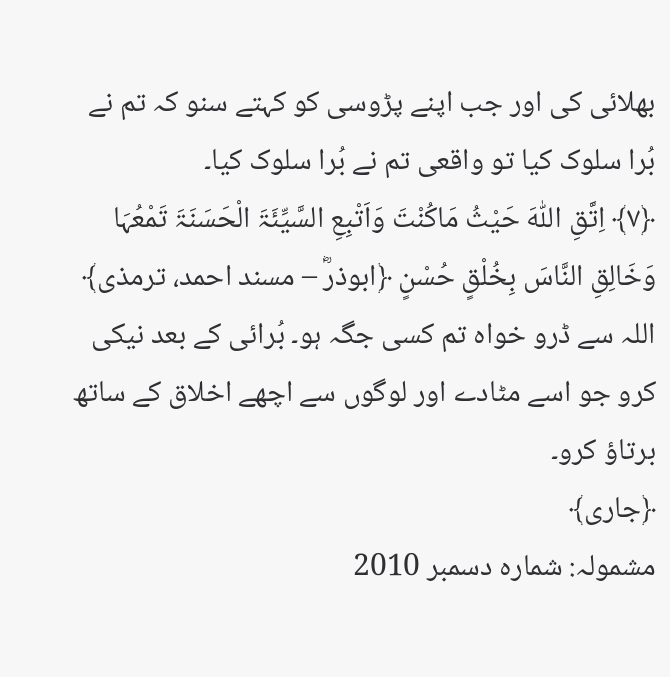بھلائی کی اور جب اپنے پڑوسی کو کہتے سنو کہ تم نے بُرا سلوک کیا تو واقعی تم نے بُرا سلوک کیا۔
﴿۷﴾ اِتَّقِ اللّٰہَ حَیْثُ مَاکُنْتَ وَاَتْبِعِ السَّیِّئَۃَ الْحَسَنَۃَ تَمْعُہَا وَخَالِقِ النَّاسَ بِخُلْقٍ حُسْنٍ ﴿ابوذرؓ – مسند احمد، ترمذی﴾
اللہ سے ڈرو خواہ تم کسی جگہ ہو۔ بُرائی کے بعد نیکی کرو جو اسے مٹادے اور لوگوں سے اچھے اخلاق کے ساتھ برتاؤ کرو۔
﴿جاری﴾
مشمولہ: شمارہ دسمبر 2010